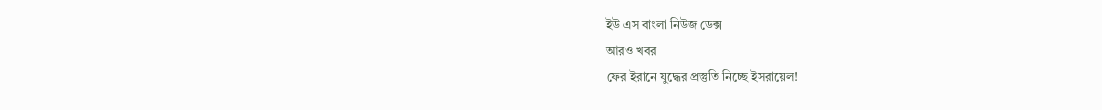ইউ এস বাংলা নিউজ ডেক্স
আরও খবর
ফের ইরানে যুদ্ধের প্রস্তুতি নিচ্ছে ইসরায়েল!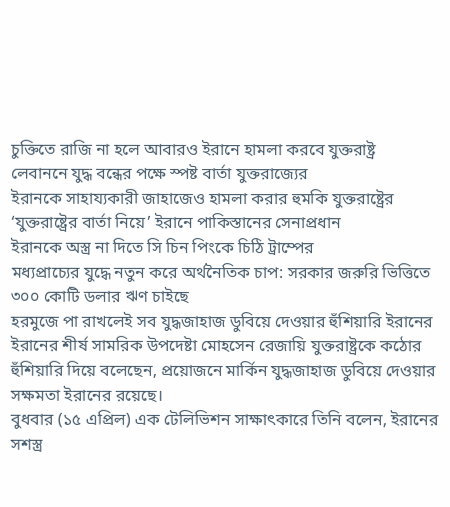চুক্তিতে রাজি না হলে আবারও ইরানে হামলা করবে যুক্তরাষ্ট্র
লেবাননে যুদ্ধ বন্ধের পক্ষে স্পষ্ট বার্তা যুক্তরাজ্যের
ইরানকে সাহায্যকারী জাহাজেও হামলা করার হুমকি যুক্তরাষ্ট্রের
‘যুক্তরাষ্ট্রের বার্তা নিয়ে’ ইরানে পাকিস্তানের সেনাপ্রধান
ইরানকে অস্ত্র না দিতে সি চিন পিংকে চিঠি ট্রাম্পের
মধ্যপ্রাচ্যের যুদ্ধে নতুন করে অর্থনৈতিক চাপ: সরকার জরুরি ভিত্তিতে ৩০০ কোটি ডলার ঋণ চাইছে
হরমুজে পা রাখলেই সব যুদ্ধজাহাজ ডুবিয়ে দেওয়ার হুঁশিয়ারি ইরানের
ইরানের শীর্ষ সামরিক উপদেষ্টা মোহসেন রেজায়ি যুক্তরাষ্ট্রকে কঠোর হুঁশিয়ারি দিয়ে বলেছেন, প্রয়োজনে মার্কিন যুদ্ধজাহাজ ডুবিয়ে দেওয়ার সক্ষমতা ইরানের রয়েছে।
বুধবার (১৫ এপ্রিল) এক টেলিভিশন সাক্ষাৎকারে তিনি বলেন, ইরানের সশস্ত্র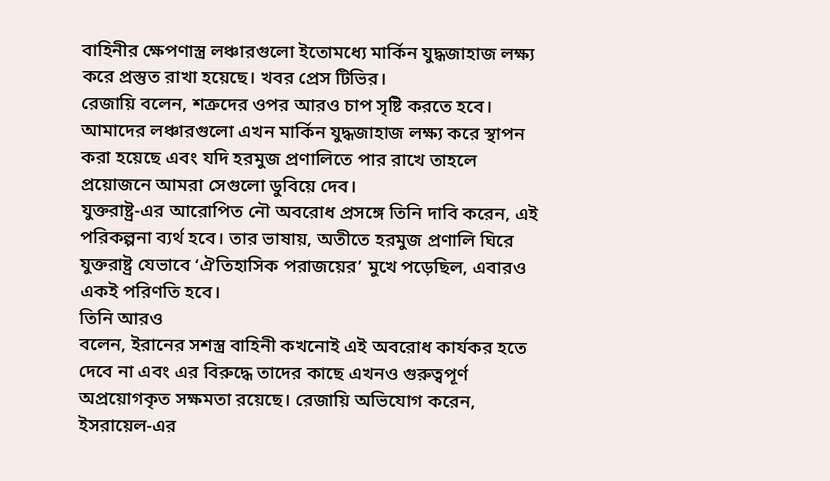বাহিনীর ক্ষেপণাস্ত্র লঞ্চারগুলো ইতোমধ্যে মার্কিন যুদ্ধজাহাজ লক্ষ্য করে প্রস্তুত রাখা হয়েছে। খবর প্রেস টিভির।
রেজায়ি বলেন, শত্রুদের ওপর আরও চাপ সৃষ্টি করতে হবে। আমাদের লঞ্চারগুলো এখন মার্কিন যুদ্ধজাহাজ লক্ষ্য করে স্থাপন করা হয়েছে এবং যদি হরমুজ প্রণালিতে পার রাখে তাহলে প্রয়োজনে আমরা সেগুলো ডুবিয়ে দেব।
যুক্তরাষ্ট্র-এর আরোপিত নৌ অবরোধ প্রসঙ্গে তিনি দাবি করেন, এই পরিকল্পনা ব্যর্থ হবে। তার ভাষায়, অতীতে হরমুজ প্রণালি ঘিরে যুক্তরাষ্ট্র যেভাবে ‘ঐতিহাসিক পরাজয়ের’ মুখে পড়েছিল, এবারও একই পরিণতি হবে।
তিনি আরও
বলেন, ইরানের সশস্ত্র বাহিনী কখনোই এই অবরোধ কার্যকর হতে দেবে না এবং এর বিরুদ্ধে তাদের কাছে এখনও গুরুত্বপূর্ণ অপ্রয়োগকৃত সক্ষমতা রয়েছে। রেজায়ি অভিযোগ করেন, ইসরায়েল-এর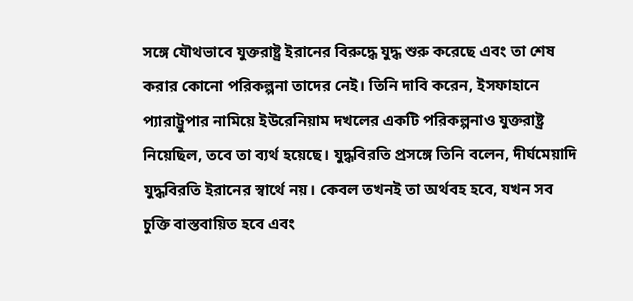সঙ্গে যৌথভাবে যুক্তরাষ্ট্র ইরানের বিরুদ্ধে যুদ্ধ শুরু করেছে এবং তা শেষ করার কোনো পরিকল্পনা তাদের নেই। তিনি দাবি করেন, ইসফাহানে প্যারাট্রুপার নামিয়ে ইউরেনিয়াম দখলের একটি পরিকল্পনাও যুক্তরাষ্ট্র নিয়েছিল, তবে তা ব্যর্থ হয়েছে। যুদ্ধবিরতি প্রসঙ্গে তিনি বলেন, দীর্ঘমেয়াদি যুদ্ধবিরতি ইরানের স্বার্থে নয়। কেবল তখনই তা অর্থবহ হবে, যখন সব চুক্তি বাস্তবায়িত হবে এবং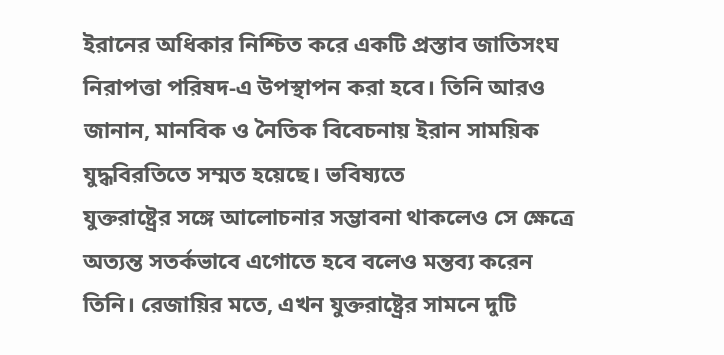ইরানের অধিকার নিশ্চিত করে একটি প্রস্তাব জাতিসংঘ নিরাপত্তা পরিষদ-এ উপস্থাপন করা হবে। তিনি আরও জানান, মানবিক ও নৈতিক বিবেচনায় ইরান সাময়িক যুদ্ধবিরতিতে সম্মত হয়েছে। ভবিষ্যতে
যুক্তরাষ্ট্রের সঙ্গে আলোচনার সম্ভাবনা থাকলেও সে ক্ষেত্রে অত্যন্ত সতর্কভাবে এগোতে হবে বলেও মন্তব্য করেন তিনি। রেজায়ির মতে, এখন যুক্তরাষ্ট্রের সামনে দুটি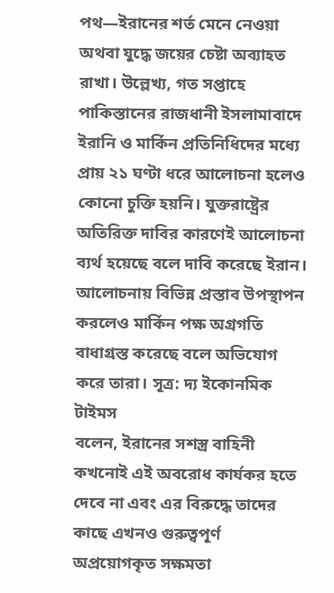পথ—ইরানের শর্ত মেনে নেওয়া অথবা যুদ্ধে জয়ের চেষ্টা অব্যাহত রাখা। উল্লেখ্য, গত সপ্তাহে পাকিস্তানের রাজধানী ইসলামাবাদে ইরানি ও মার্কিন প্রতিনিধিদের মধ্যে প্রায় ২১ ঘণ্টা ধরে আলোচনা হলেও কোনো চুক্তি হয়নি। যুক্তরাষ্ট্রের অতিরিক্ত দাবির কারণেই আলোচনা ব্যর্থ হয়েছে বলে দাবি করেছে ইরান। আলোচনায় বিভিন্ন প্রস্তাব উপস্থাপন করলেও মার্কিন পক্ষ অগ্রগতি বাধাগ্রস্ত করেছে বলে অভিযোগ করে তারা। সূত্র: দ্য ইকোনমিক টাইমস
বলেন, ইরানের সশস্ত্র বাহিনী কখনোই এই অবরোধ কার্যকর হতে দেবে না এবং এর বিরুদ্ধে তাদের কাছে এখনও গুরুত্বপূর্ণ অপ্রয়োগকৃত সক্ষমতা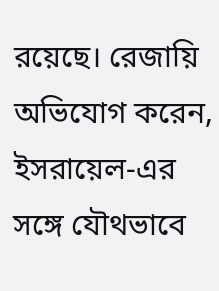রয়েছে। রেজায়ি অভিযোগ করেন, ইসরায়েল-এর সঙ্গে যৌথভাবে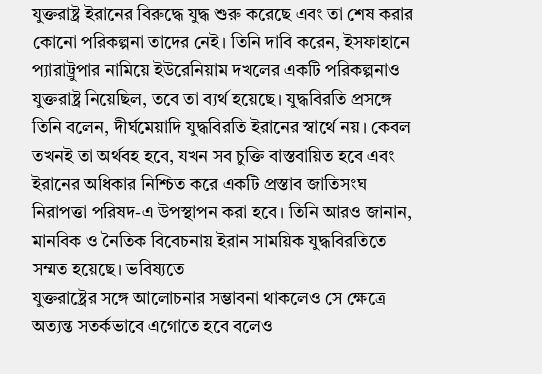যুক্তরাষ্ট্র ইরানের বিরুদ্ধে যুদ্ধ শুরু করেছে এবং তা শেষ করার কোনো পরিকল্পনা তাদের নেই। তিনি দাবি করেন, ইসফাহানে প্যারাট্রুপার নামিয়ে ইউরেনিয়াম দখলের একটি পরিকল্পনাও যুক্তরাষ্ট্র নিয়েছিল, তবে তা ব্যর্থ হয়েছে। যুদ্ধবিরতি প্রসঙ্গে তিনি বলেন, দীর্ঘমেয়াদি যুদ্ধবিরতি ইরানের স্বার্থে নয়। কেবল তখনই তা অর্থবহ হবে, যখন সব চুক্তি বাস্তবায়িত হবে এবং ইরানের অধিকার নিশ্চিত করে একটি প্রস্তাব জাতিসংঘ নিরাপত্তা পরিষদ-এ উপস্থাপন করা হবে। তিনি আরও জানান, মানবিক ও নৈতিক বিবেচনায় ইরান সাময়িক যুদ্ধবিরতিতে সম্মত হয়েছে। ভবিষ্যতে
যুক্তরাষ্ট্রের সঙ্গে আলোচনার সম্ভাবনা থাকলেও সে ক্ষেত্রে অত্যন্ত সতর্কভাবে এগোতে হবে বলেও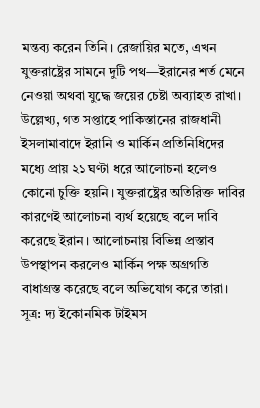মন্তব্য করেন তিনি। রেজায়ির মতে, এখন যুক্তরাষ্ট্রের সামনে দুটি পথ—ইরানের শর্ত মেনে নেওয়া অথবা যুদ্ধে জয়ের চেষ্টা অব্যাহত রাখা। উল্লেখ্য, গত সপ্তাহে পাকিস্তানের রাজধানী ইসলামাবাদে ইরানি ও মার্কিন প্রতিনিধিদের মধ্যে প্রায় ২১ ঘণ্টা ধরে আলোচনা হলেও কোনো চুক্তি হয়নি। যুক্তরাষ্ট্রের অতিরিক্ত দাবির কারণেই আলোচনা ব্যর্থ হয়েছে বলে দাবি করেছে ইরান। আলোচনায় বিভিন্ন প্রস্তাব উপস্থাপন করলেও মার্কিন পক্ষ অগ্রগতি বাধাগ্রস্ত করেছে বলে অভিযোগ করে তারা। সূত্র: দ্য ইকোনমিক টাইমস